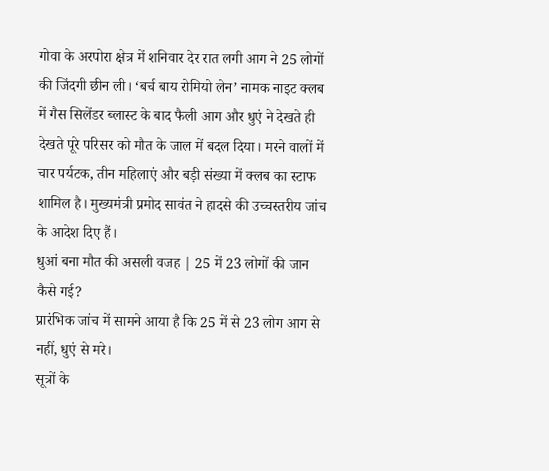गोवा के अरपोरा क्षेत्र में शनिवार देर रात लगी आग ने 25 लोगों की जिंदगी छीन ली। ‘बर्च बाय रोमियो लेन’ नामक नाइट क्लब में गैस सिलेंडर ब्लास्ट के बाद फैली आग और धुएं ने देखते ही देखते पूरे परिसर को मौत के जाल में बदल दिया। मरने वालों में चार पर्यटक, तीन महिलाएं और बड़ी संख्या में क्लब का स्टाफ शामिल है। मुख्यमंत्री प्रमोद सावंत ने हादसे की उच्चस्तरीय जांच के आदेश दिए हैं।
धुआं बना मौत की असली वजह | 25 में 23 लोगों की जान कैसे गई?
प्रारंभिक जांच में सामने आया है कि 25 में से 23 लोग आग से नहीं, धुएं से मरे।
सूत्रों के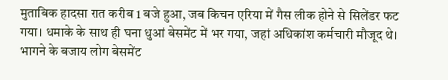मुताबिक हादसा रात करीब 1 बजे हुआ, जब किचन एरिया में गैस लीक होने से सिलेंडर फट गया। धमाके के साथ ही घना धुआं बेसमेंट में भर गया, जहां अधिकांश कर्मचारी मौजूद थे।
भागने के बजाय लोग बेसमेंट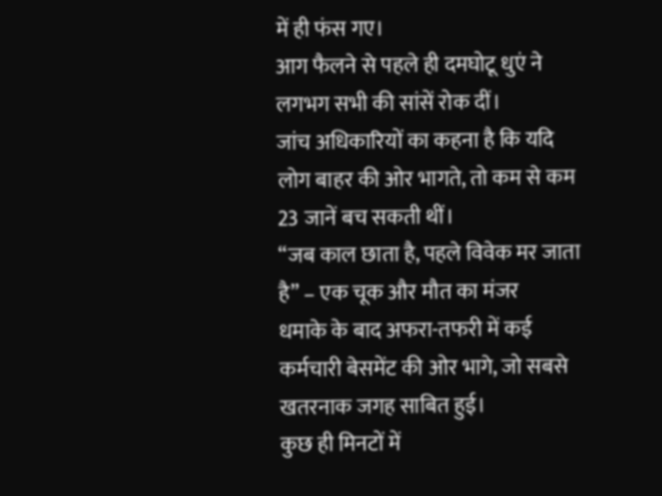में ही फंस गए।
आग फैलने से पहले ही दमघोटू धुएं ने लगभग सभी की सांसें रोक दीं।
जांच अधिकारियों का कहना है कि यदि लोग बाहर की ओर भागते, तो कम से कम 23 जानें बच सकती थीं।
“जब काल छाता है, पहले विवेक मर जाता है” – एक चूक और मौत का मंजर
धमाके के बाद अफरा-तफरी में कई कर्मचारी बेसमेंट की ओर भागे, जो सबसे खतरनाक जगह साबित हुई।
कुछ ही मिनटों में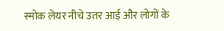स्मोक लेयर नीचे उतर आई और लोगों के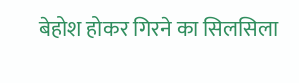बेहोश होकर गिरने का सिलसिला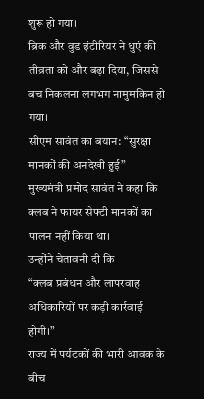शुरू हो गया।
ब्रिक और वुड इंटीरियर ने धुएं की तीव्रता को और बढ़ा दिया, जिससे बच निकलना लगभग नामुमकिन हो गया।
सीएम सावंत का बयान: “सुरक्षा मानकों की अनदेखी हुई”
मुख्यमंत्री प्रमोद सावंत ने कहा कि क्लब ने फायर सेफ्टी मानकों का पालन नहीं किया था।
उन्होंने चेतावनी दी कि
“क्लब प्रबंधन और लापरवाह अधिकारियों पर कड़ी कार्रवाई होगी।”
राज्य में पर्यटकों की भारी आवक के बीच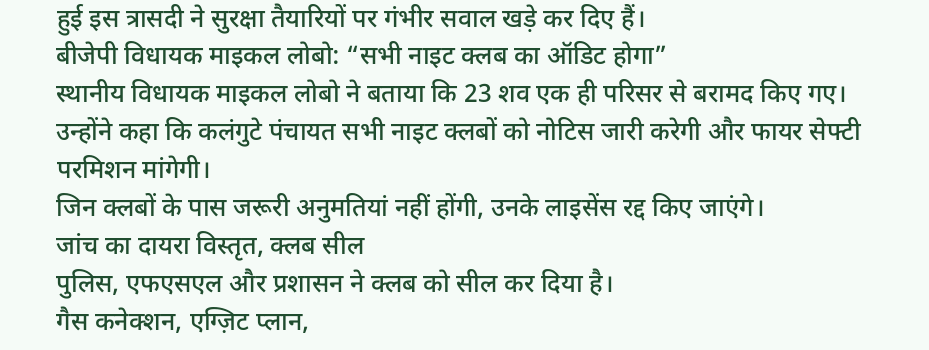हुई इस त्रासदी ने सुरक्षा तैयारियों पर गंभीर सवाल खड़े कर दिए हैं।
बीजेपी विधायक माइकल लोबो: “सभी नाइट क्लब का ऑडिट होगा”
स्थानीय विधायक माइकल लोबो ने बताया कि 23 शव एक ही परिसर से बरामद किए गए।
उन्होंने कहा कि कलंगुटे पंचायत सभी नाइट क्लबों को नोटिस जारी करेगी और फायर सेफ्टी परमिशन मांगेगी।
जिन क्लबों के पास जरूरी अनुमतियां नहीं होंगी, उनके लाइसेंस रद्द किए जाएंगे।
जांच का दायरा विस्तृत, क्लब सील
पुलिस, एफएसएल और प्रशासन ने क्लब को सील कर दिया है।
गैस कनेक्शन, एग्ज़िट प्लान,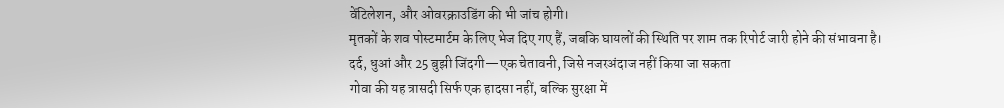वेंटिलेशन, और ओवरक्राउडिंग की भी जांच होगी।
मृतकों के शव पोस्टमार्टम के लिए भेज दिए गए हैं, जबकि घायलों की स्थिति पर शाम तक रिपोर्ट जारी होने की संभावना है।
दर्द, धुआं और 25 बुझी जिंदगी—एक चेतावनी, जिसे नजरअंदाज नहीं किया जा सकता
गोवा की यह त्रासदी सिर्फ एक हादसा नहीं, बल्कि सुरक्षा में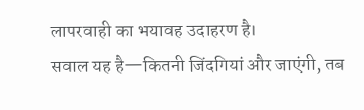लापरवाही का भयावह उदाहरण है।
सवाल यह है—कितनी जिंदगियां और जाएंगी, तब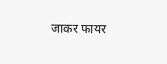जाकर फायर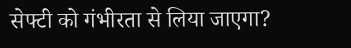सेफ्टी को गंभीरता से लिया जाएगा?